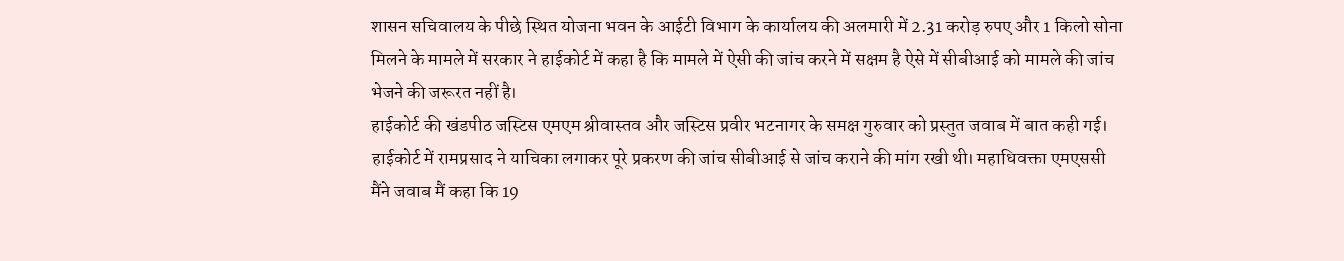शासन सचिवालय के पीछे स्थित योजना भवन के आईटी विभाग के कार्यालय की अलमारी में 2.31 करोड़ रुपए और 1 किलो सोना मिलने के मामले में सरकार ने हाईकोर्ट में कहा है कि मामले में ऐसी की जांच करने में सक्षम है ऐसे में सीबीआई को मामले की जांच भेजने की जरूरत नहीं है।
हाईकोर्ट की खंडपीठ जस्टिस एमएम श्रीवास्तव और जस्टिस प्रवीर भटनागर के समक्ष गुरुवार को प्रस्तुत जवाब में बात कही गई। हाईकोर्ट में रामप्रसाद ने याचिका लगाकर पूरे प्रकरण की जांच सीबीआई से जांच कराने की मांग रखी थी। महाधिवक्ता एमएससी मैंने जवाब मैं कहा कि 19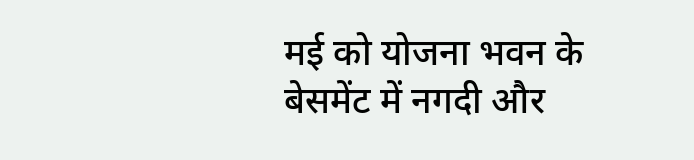मई को योजना भवन के बेसमेंट में नगदी और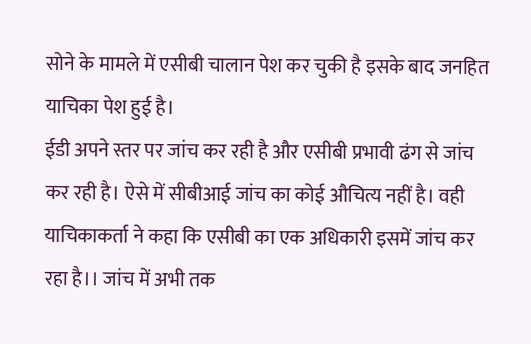सोने के मामले में एसीबी चालान पेश कर चुकी है इसके बाद जनहित याचिका पेश हुई है।
ईडी अपने स्तर पर जांच कर रही है और एसीबी प्रभावी ढंग से जांच कर रही है। ऐसे में सीबीआई जांच का कोई औचित्य नहीं है। वही याचिकाकर्ता ने कहा कि एसीबी का एक अधिकारी इसमें जांच कर रहा है।। जांच में अभी तक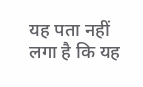यह पता नहीं लगा है कि यह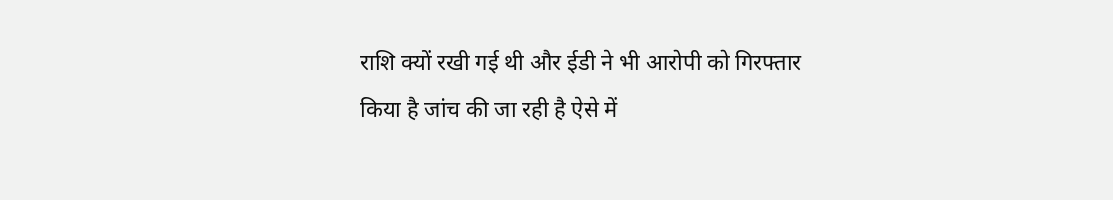राशि क्यों रखी गई थी और ईडी ने भी आरोपी को गिरफ्तार किया है जांच की जा रही है ऐसे में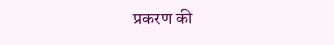प्रकरण की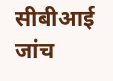सीबीआई जांच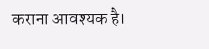कराना आवश्यक है।